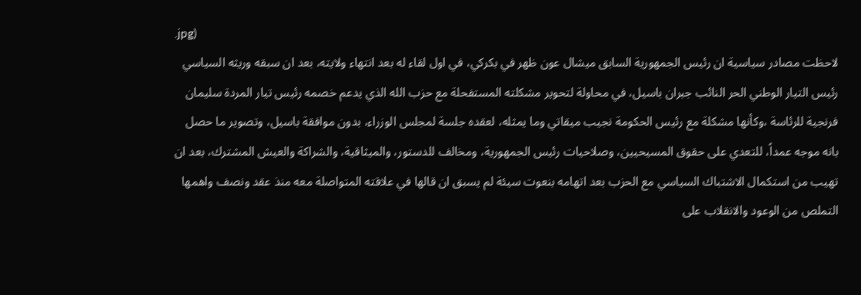.jpg)
لاحظت مصادر سياسية ان رئيس الجمهورية السابق ميشال عون ظهر في بكركي، في اول لقاء له بعد انتهاء ولايته، بعد ان سبقه وريثه السياسي رئيس التيار الوطني الحر النائب جبران باسيل، في محاولة لتحوير مشكلته المستفحلة مع حزب الله الذي يدعم خصمه رئيس تيار المردة سليمان فرنجية للرئاسة ،وكأنها مشكلة مع رئيس الحكومة نجيب ميقاتي وما يمثله، لعقده جلسة لمجلس الوزراء، بدون موافقة باسيل، وتصوير ما حصل بانه موجه عمداً، للتعدي على حقوق المسيحيين، وصلاحيات رئيس الجمهورية، ومخالف للدستور، والميثاقية، والشراكة والعيش المشترك، بعد ان تهيب من استكمال الاشتباك السياسي مع الحزب بعد اتهامه بنعوت سيئة لم يسبق ان قالها في علاقته المتواصلة معه منذ عقد ونصف واهمها التملص من الوعود والانقلاب على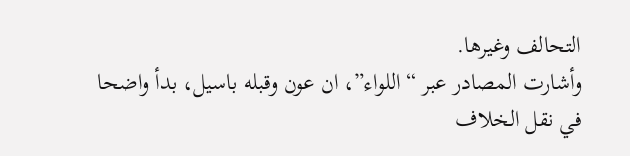التحالف وغيرها.
وأشارت المصادر عبر “اللواء”، ان عون وقبله باسيل، بدأ واضحا في نقل الخلاف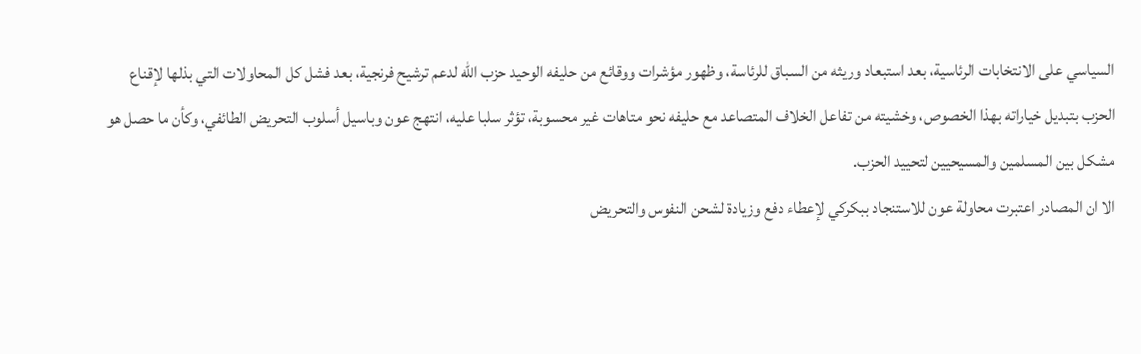السياسي على الانتخابات الرئاسية، بعد استبعاد وريثه من السباق للرئاسة، وظهور مؤشرات ووقائع من حليفه الوحيد حزب الله لدعم ترشيح فرنجية، بعد فشل كل المحاولات التي بذلها لإقناع الحزب بتبديل خياراته بهذا الخصوص، وخشيته من تفاعل الخلاف المتصاعد مع حليفه نحو متاهات غير محسوبة، تؤثر سلبا عليه، انتهج عون وباسيل أسلوب التحريض الطائفي، وكأن ما حصل هو مشكل بين المسلمين والمسيحيين لتحييد الحزب.
الا ان المصادر اعتبرت محاولة عون للاستنجاد ببكركي لإعطاء دفع وزيادة لشحن النفوس والتحريض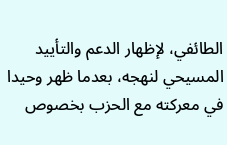الطائفي، لإظهار الدعم والتأييد المسيحي لنهجه، بعدما ظهر وحيدا في معركته مع الحزب بخصوص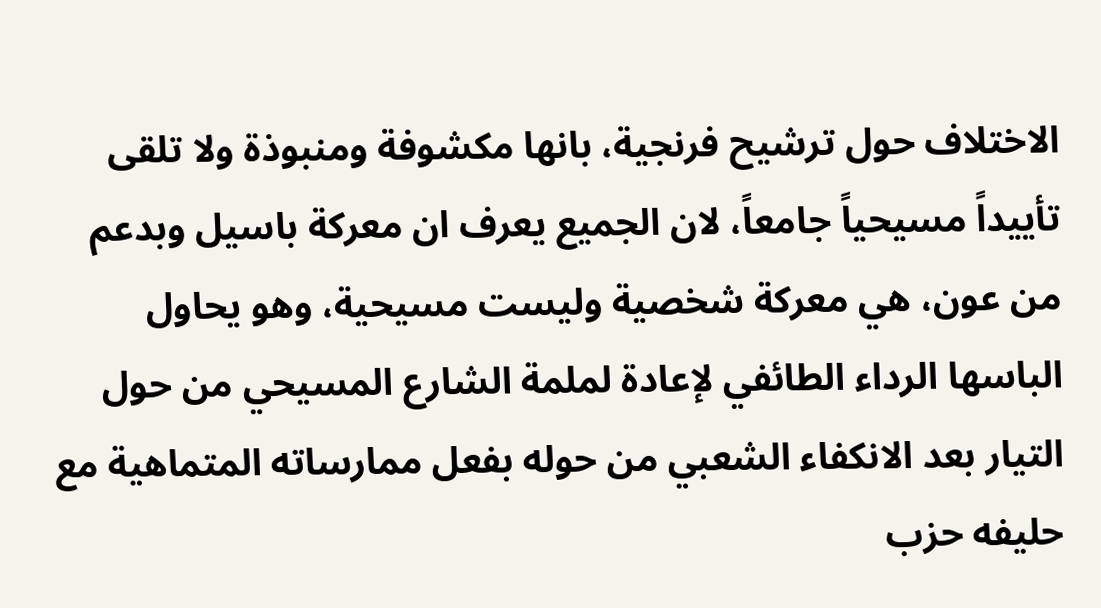الاختلاف حول ترشيح فرنجية، بانها مكشوفة ومنبوذة ولا تلقى تأييداً مسيحياً جامعاً، لان الجميع يعرف ان معركة باسيل وبدعم من عون، هي معركة شخصية وليست مسيحية، وهو يحاول الباسها الرداء الطائفي لإعادة لملمة الشارع المسيحي من حول التيار بعد الانكفاء الشعبي من حوله بفعل ممارساته المتماهية مع حليفه حزب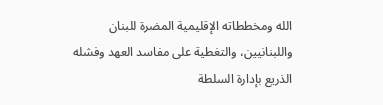الله ومخططاته الإقليمية المضرة للبنان واللبنانيين، والتغطية على مفاسد العهد وفشله الذريع بإدارة السلطة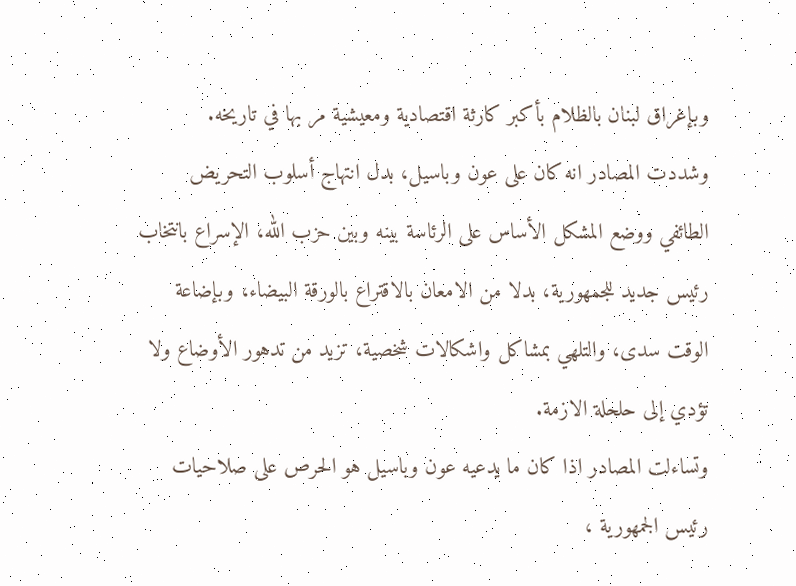وبإغراق لبنان بالظلام بأكبر كارثة اقتصادية ومعيشية مر بها في تاريخه.
وشددت المصادر انه كان على عون وباسيل، بدل انتهاج أسلوب التحريض الطائفي ووضع المشكل الأساس على الرئاسة بينه وبين حزب الله، الإسراع بانتخاب رئيس جديد للجمهورية، بدلا من الامعان بالاقتراع بالورقة البيضاء، وبإضاعة الوقت سدى، والتلهي بمشاكل واشكالات شخصية، تزيد من تدهور الأوضاع ولا تؤدي إلى حلحلة الازمة.
وتساءلت المصادر اذا كان ما يدعيه عون وباسيل هو الحرص على صلاحيات رئيس الجمهورية ،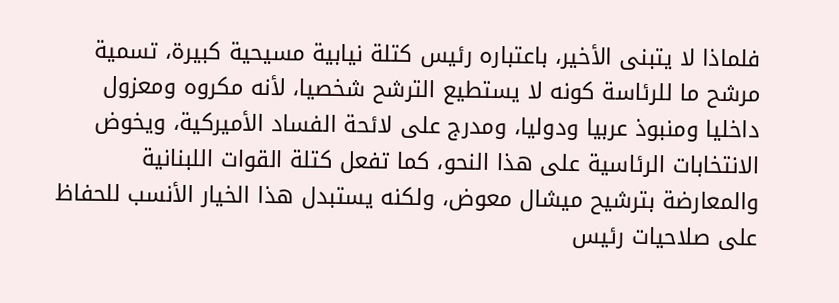فلماذا لا يتبنى الأخير، باعتباره رئيس كتلة نيابية مسيحية كبيرة، تسمية مرشح ما للرئاسة كونه لا يستطيع الترشح شخصيا، لأنه مكروه ومعزول داخليا ومنبوذ عربيا ودوليا، ومدرج على لائحة الفساد الأميركية، ويخوض الانتخابات الرئاسية على هذا النحو، كما تفعل كتلة القوات اللبنانية والمعارضة بترشيح ميشال معوض، ولكنه يستبدل هذا الخيار الأنسب للحفاظ على صلاحيات رئيس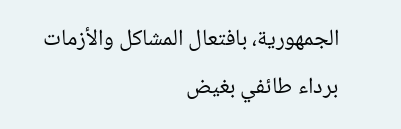الجمهورية، بافتعال المشاكل والأزمات برداء طائفي بغيض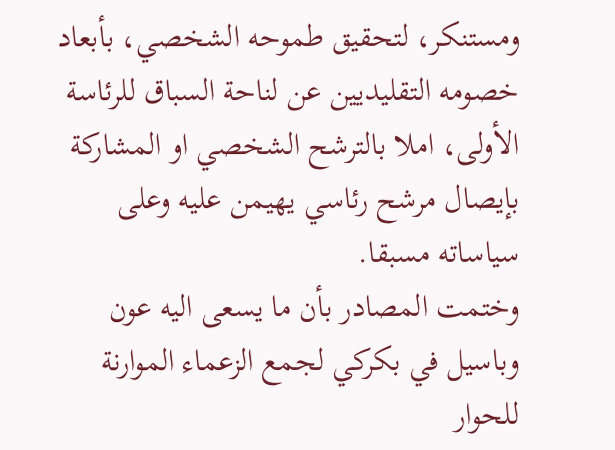ومستنكر، لتحقيق طموحه الشخصي، بأبعاد خصومه التقليديين عن لناحة السباق للرئاسة الأولى، املا بالترشح الشخصي او المشاركة بإيصال مرشح رئاسي يهيمن عليه وعلى سياساته مسبقا.
وختمت المصادر بأن ما يسعى اليه عون وباسيل في بكركي لجمع الزعماء الموارنة للحوار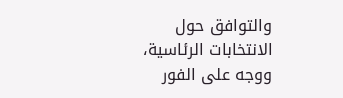والتوافق حول الانتخابات الرئاسية، ووجه على الفور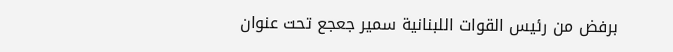برفض من رئيس القوات اللبنانية سمير جعجع تحت عنوان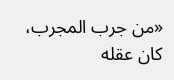«من جرب المجرب، كان عقله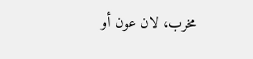مخرب، لان عون أو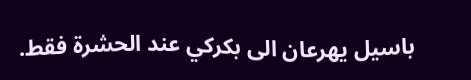باسيل يهرعان الى بكركي عند الحشرة فقط.